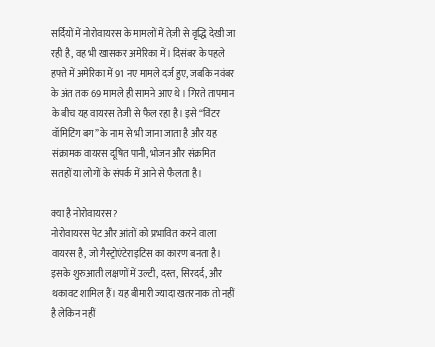सर्दियों में नोरोवायरस के मामलों में तेज़ी से वृद्धि देखी जा रही है, वह भी खासकर अमेरिका में। दिसंबर के पहले हफ्ते में अमेरिका में 91 नए मामले दर्ज हुए, जबकि नवंबर के अंत तक 69 मामले ही सामने आए थे। गिरते तापमान के बीच यह वायरस तेजी से फैल रहा है। इसे “विंटर वॉमिटिंग बग” के नाम से भी जाना जाता है और यह संक्रामक वायरस दूषित पानी, भोजन और संक्रमित सतहों या लोगों के संपर्क में आने से फैलता है।

क्या है नोरोवायरस?
नोरोवायरस पेट और आंतों को प्रभावित करने वाला वायरस है, जो गैस्ट्रोएंटेराइटिस का कारण बनता है। इसके शुरुआती लक्षणों में उल्टी, दस्त, सिरदर्द, और थकावट शामिल हैं। यह बीमारी ज्यादा खतरनाक तो नहीं है लेकिन नहीं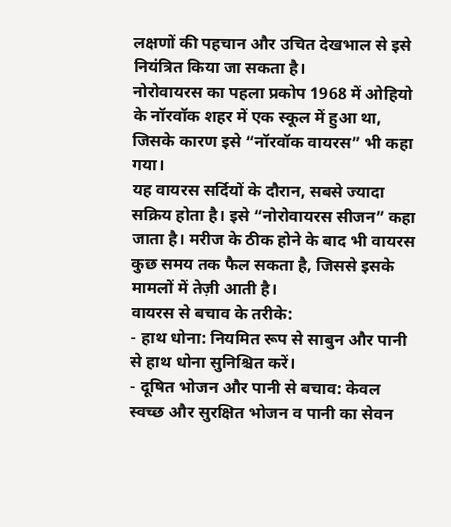लक्षणों की पहचान और उचित देखभाल से इसे नियंत्रित किया जा सकता है।
नोरोवायरस का पहला प्रकोप 1968 में ओहियो के नॉरवॉक शहर में एक स्कूल में हुआ था, जिसके कारण इसे “नॉरवॉक वायरस” भी कहा गया।
यह वायरस सर्दियों के दौरान, सबसे ज्यादा सक्रिय होता है। इसे “नोरोवायरस सीजन” कहा जाता है। मरीज के ठीक होने के बाद भी वायरस कुछ समय तक फैल सकता है, जिससे इसके मामलों में तेज़ी आती है।
वायरस से बचाव के तरीके:
- हाथ धोना: नियमित रूप से साबुन और पानी से हाथ धोना सुनिश्चित करें।
- दूषित भोजन और पानी से बचाव: केवल स्वच्छ और सुरक्षित भोजन व पानी का सेवन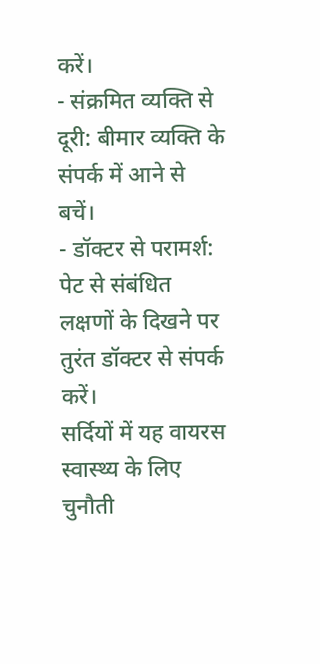करें।
- संक्रमित व्यक्ति से दूरी: बीमार व्यक्ति के संपर्क में आने से बचें।
- डॉक्टर से परामर्श: पेट से संबंधित लक्षणों के दिखने पर तुरंत डॉक्टर से संपर्क करें।
सर्दियों में यह वायरस स्वास्थ्य के लिए चुनौती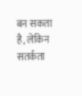बन सकता है, लेकिन सतर्कता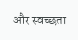और स्वच्छता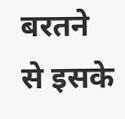बरतने से इसके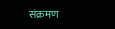संक्रमण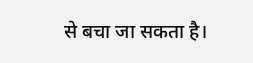से बचा जा सकता है।